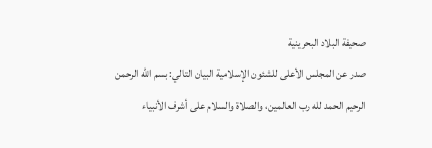صحيفة البلاد البحرينية
صدر عن المجلس الأعلى للشئون الإسلامية البيان التالي: بسم الله الرحمن الرحيم الحمد لله رب العالمين، والصلاة والسلام على أشرف الأنبياء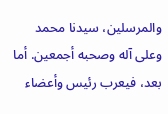والمرسلين، سيدنا محمد وعلى آله وصحبه أجمعين. أما بعد، فيعرب رئيس وأعضاء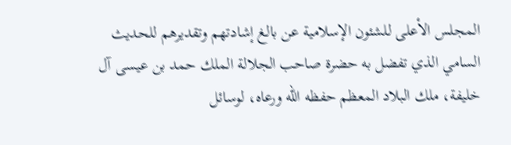المجلس الأعلى للشئون الإسلامية عن بالغ إشادتهم وتقديرهم للحديث السامي الذي تفضل به حضرة صاحب الجلالة الملك حمد بن عيسى آل خليفة، ملك البلاد المعظم حفظه الله ورعاه، لوسائل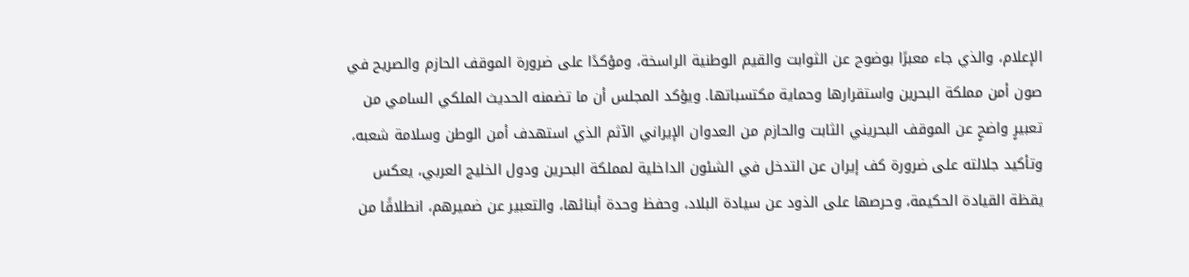الإعلام، والذي جاء معبرًا بوضوح عن الثوابت والقيم الوطنية الراسخة، ومؤكدًا على ضرورة الموقف الحازم والصريح في صون أمن مملكة البحرين واستقرارها وحماية مكتسباتها. ويؤكد المجلس أن ما تضمنه الحديث الملكي السامي من تعبيرٍ واضحٍ عن الموقف البحريني الثابت والحازم من العدوان الإيراني الآثم الذي استهدف أمن الوطن وسلامة شعبه، وتأكيد جلالته على ضرورة كف إيران عن التدخل في الشئون الداخلية لمملكة البحرين ودول الخليج العربي، يعكس يقظة القيادة الحكيمة، وحرصها على الذود عن سيادة البلاد، وحفظ وحدة أبنائها، والتعبير عن ضميرهم، انطلاقًا من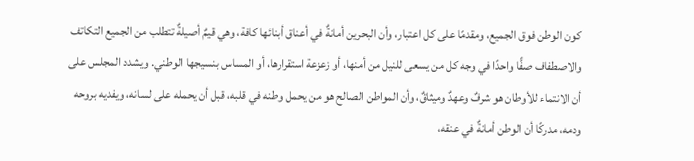كون الوطن فوق الجميع، ومقدمًا على كل اعتبار، وأن البحرين أمانةٌ في أعناق أبنائها كافة، وهي قيمٌ أصيلةٌ تتطلب من الجميع التكاتف والاصطفاف صفًّا واحدًا في وجه كل من يسعى للنيل من أمنها، أو زعزعة استقرارها، أو المساس بنسيجها الوطني. ويشدد المجلس على أن الانتماء للأوطان هو شرفٌ وعهدٌ وميثاقٌ، وأن المواطن الصالح هو من يحمل وطنه في قلبه، قبل أن يحمله على لسانه، ويفديه بروحه ودمه، مدركًا أن الوطن أمانةٌ في عنقه،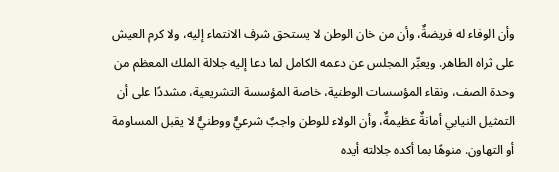وأن الوفاء له فريضةٌ، وأن من خان الوطن لا يستحق شرف الانتماء إليه، ولا كرم العيش على ثراه الطاهر. ويعبِّر المجلس عن دعمه الكامل لما دعا إليه جلالة الملك المعظم من وحدة الصف، ونقاء المؤسسات الوطنية، خاصة المؤسسة التشريعية، مشددًا على أن التمثيل النيابي أمانةٌ عظيمةٌ، وأن الولاء للوطن واجبٌ شرعيٌّ ووطنيٌّ لا يقبل المساومة أو التهاون. منوهًا بما أكده جلالته أيده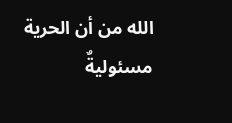الله من أن الحرية مسئوليةٌ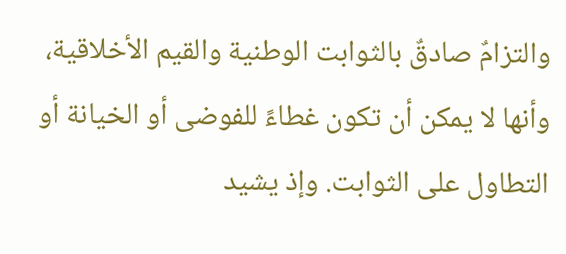والتزامٌ صادقٌ بالثوابت الوطنية والقيم الأخلاقية، وأنها لا يمكن أن تكون غطاءً للفوضى أو الخيانة أو التطاول على الثوابت. وإذ يشيد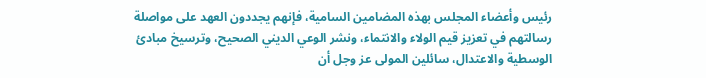رئيس وأعضاء المجلس بهذه المضامين السامية، فإنهم يجددون العهد على مواصلة رسالتهم في تعزيز قيم الولاء والانتماء، ونشر الوعي الديني الصحيح، وترسيخ مبادئ الوسطية والاعتدال، سائلين المولى عز وجل أن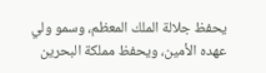يحفظ جلالة الملك المعظم، وسمو ولي عهده الأمين، ويحفظ مملكة البحرين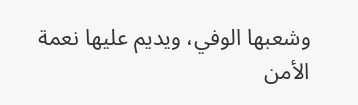وشعبها الوفي، ويديم عليها نعمة الأمن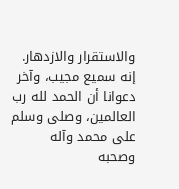والاستقرار والازدهار. إنه سميع مجيب، وآخر دعوانا أن الحمد لله رب العالمين، وصلى وسلم على محمد وآله وصحبه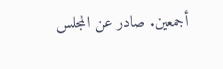أجمعين. صادر عن المجلس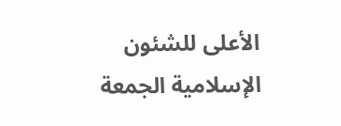الأعلى للشئون الإسلامية الجمعة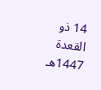14 ذو القعدة 1447هـ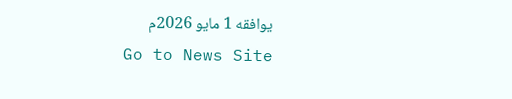يوافقه 1 مايو 2026م
Go to News Site